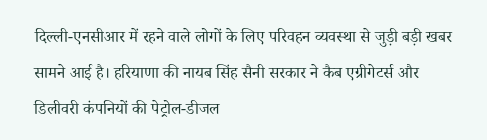दिल्ली-एनसीआर में रहने वाले लोगों के लिए परिवहन व्यवस्था से जुड़ी बड़ी खबर सामने आई है। हरियाणा की नायब सिंह सैनी सरकार ने कैब एग्रीगेटर्स और डिलीवरी कंपनियों की पेट्रोल-डीजल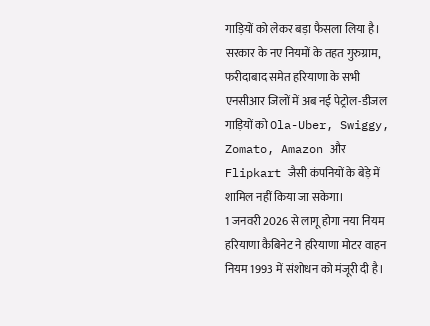गाड़ियों को लेकर बड़ा फैसला लिया है। सरकार के नए नियमों के तहत गुरुग्राम, फरीदाबाद समेत हरियाणा के सभी एनसीआर जिलों में अब नई पेट्रोल-डीजल गाड़ियों को Ola-Uber, Swiggy, Zomato, Amazon और Flipkart जैसी कंपनियों के बेड़े में शामिल नहीं किया जा सकेगा।
1 जनवरी 2026 से लागू होगा नया नियम
हरियाणा कैबिनेट ने हरियाणा मोटर वाहन नियम 1993 में संशोधन को मंजूरी दी है।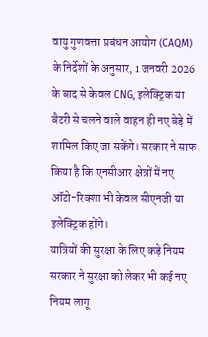वायु गुणवत्ता प्रबंधन आयोग (CAQM) के निर्देशों के अनुसार, 1 जनवरी 2026 के बाद से केवल CNG, इलेक्ट्रिक या बैटरी से चलने वाले वाहन ही नए बेड़े में शामिल किए जा सकेंगे। सरकार ने साफ किया है कि एनसीआर क्षेत्रों में नए ऑटो-रिक्शा भी केवल सीएनजी या इलेक्ट्रिक होंगे।
यात्रियों की सुरक्षा के लिए कड़े नियम
सरकार ने सुरक्षा को लेकर भी कई नए नियम लागू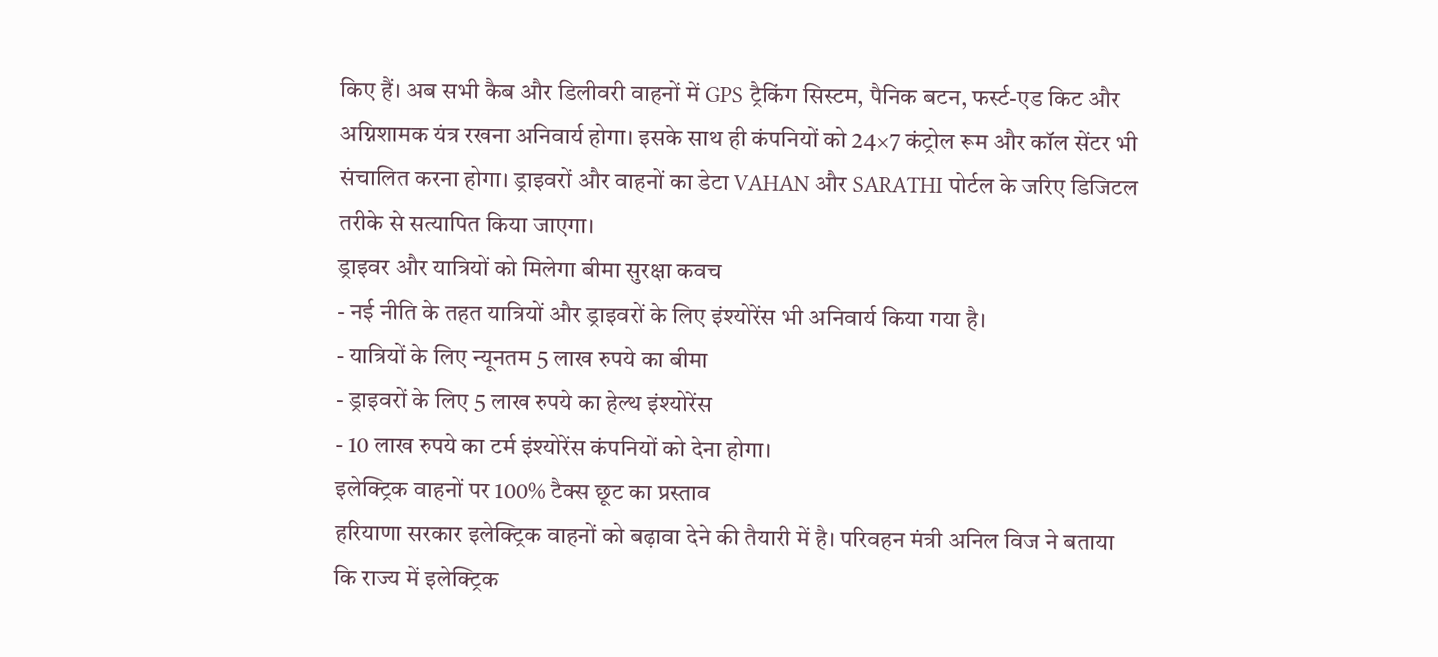किए हैं। अब सभी कैब और डिलीवरी वाहनों में GPS ट्रैकिंग सिस्टम, पैनिक बटन, फर्स्ट-एड किट और अग्निशामक यंत्र रखना अनिवार्य होगा। इसके साथ ही कंपनियों को 24×7 कंट्रोल रूम और कॉल सेंटर भी संचालित करना होगा। ड्राइवरों और वाहनों का डेटा VAHAN और SARATHI पोर्टल के जरिए डिजिटल तरीके से सत्यापित किया जाएगा।
ड्राइवर और यात्रियों को मिलेगा बीमा सुरक्षा कवच
- नई नीति के तहत यात्रियों और ड्राइवरों के लिए इंश्योरेंस भी अनिवार्य किया गया है।
- यात्रियों के लिए न्यूनतम 5 लाख रुपये का बीमा
- ड्राइवरों के लिए 5 लाख रुपये का हेल्थ इंश्योरेंस
- 10 लाख रुपये का टर्म इंश्योरेंस कंपनियों को देना होगा।
इलेक्ट्रिक वाहनों पर 100% टैक्स छूट का प्रस्ताव
हरियाणा सरकार इलेक्ट्रिक वाहनों को बढ़ावा देने की तैयारी में है। परिवहन मंत्री अनिल विज ने बताया कि राज्य में इलेक्ट्रिक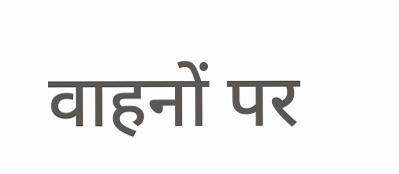वाहनों पर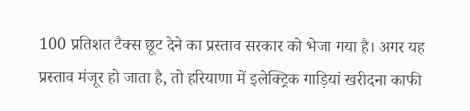100 प्रतिशत टैक्स छूट देने का प्रस्ताव सरकार को भेजा गया है। अगर यह प्रस्ताव मंजूर हो जाता है, तो हरियाणा में इलेक्ट्रिक गाड़ियां खरीदना काफी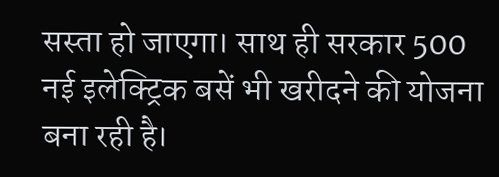सस्ता हो जाएगा। साथ ही सरकार 500 नई इलेक्ट्रिक बसें भी खरीदने की योजना बना रही है।